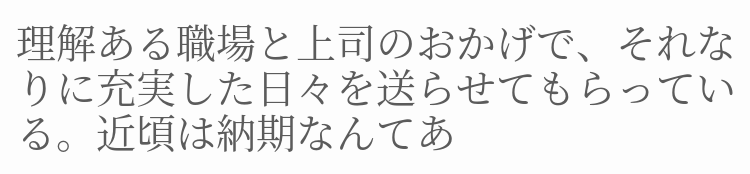理解ある職場と上司のおかげで、それなりに充実した日々を送らせてもらっている。近頃は納期なんてあ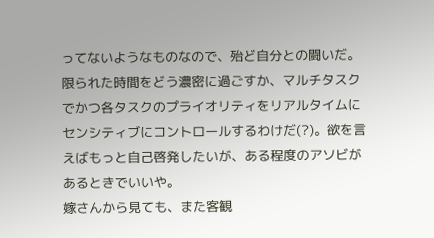ってないようなものなので、殆ど自分との闘いだ。限られた時間をどう濃密に過ごすか、マルチタスクでかつ各タスクのプライオリティをリアルタイムにセンシティブにコントロールするわけだ(?)。欲を言えばもっと自己啓発したいが、ある程度のアソビがあるときでいいや。
嫁さんから見ても、また客観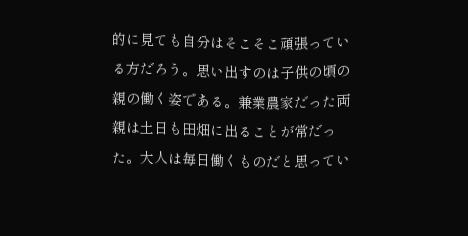的に見ても自分はそこそこ頑張っている方だろう。思い出すのは子供の頃の親の働く姿である。兼業農家だった両親は土日も田畑に出ることが常だった。大人は毎日働くものだと思ってい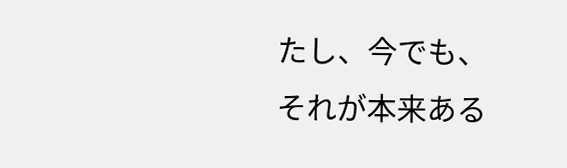たし、今でも、それが本来ある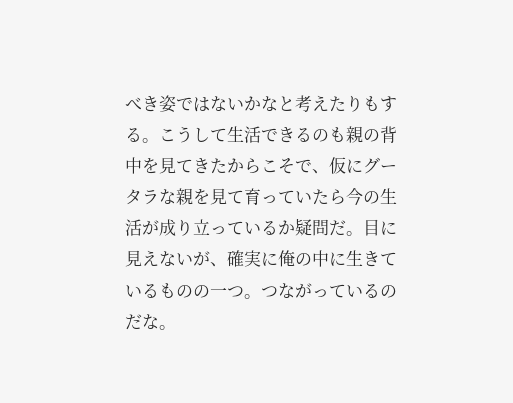べき姿ではないかなと考えたりもする。こうして生活できるのも親の背中を見てきたからこそで、仮にグータラな親を見て育っていたら今の生活が成り立っているか疑問だ。目に見えないが、確実に俺の中に生きているものの一つ。つながっているのだな。